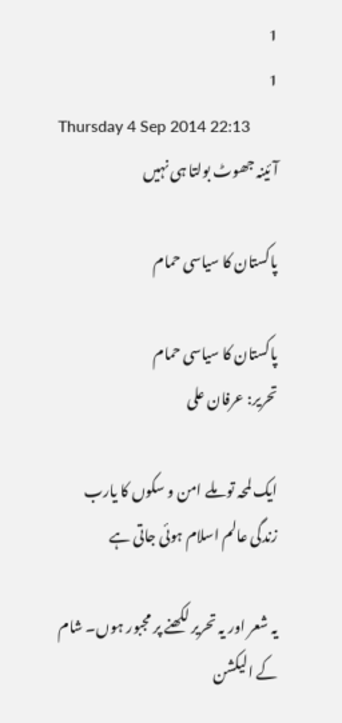1
1
Thursday 4 Sep 2014 22:13
آئینہ جھوٹ بولتا ہی نہیں

پاکستان کا سیاسی حمام

پاکستان کا سیاسی حمام
تحریر: عرفان علی

ایک لمحہ تو ملے امن و سکوں کا یارب
زندگی عالم اسلام ہوئی جاتی ہے

یہ شعر اور یہ تحریر لکھنے پر مجبور ہوں۔ شام کے الیکشن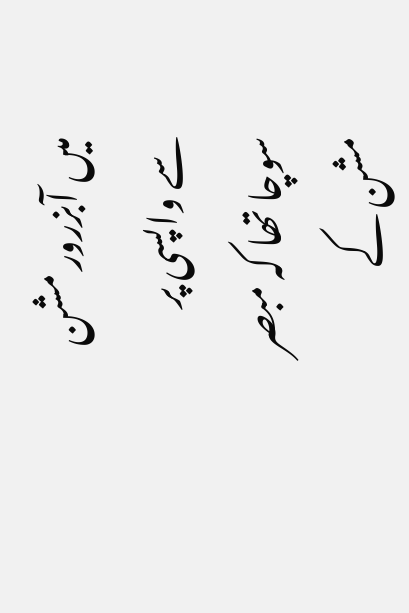میں آبزرور مشن سے واپسی پر سوچا تھا کہ مبصر مشن کے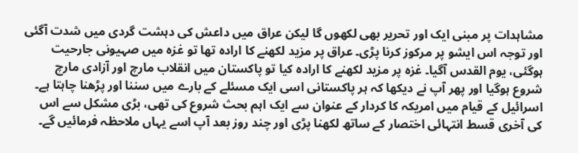مشاہدات پر مبنی ایک اور تحریر بھی لکھوں گا لیکن عراق میں داعش کی دہشت گردی میں شدت آگئی اور توجہ اس ایشو پر مرکوز کرنا پڑی۔ عراق پر مزید لکھنے کا ارادہ تھا تو غزہ میں صہیونی جارحیت ہوگئی، یوم القدس آگیا۔ غزہ پر مزید لکھنے کا ارادہ کیا تو پاکستان میں انقلاب مارچ اور آزادی مارچ شروع ہوگیا اور پھر آپ نے دیکھا کہ ہر پاکستانی اسی ایک مسئلے کے بارے میں سننا اور پڑھنا چاہتا ہے۔ اسرائیل کے قیام میں امریکہ کا کردار کے عنوان سے ایک اہم بحث شروع کی تھی، بڑی مشکل سے اس کی آخری قسط انتہائی اختصار کے ساتھ لکھنا پڑی اور چند روز بعد آپ اسے یہاں ملاحظہ فرمائیں گے۔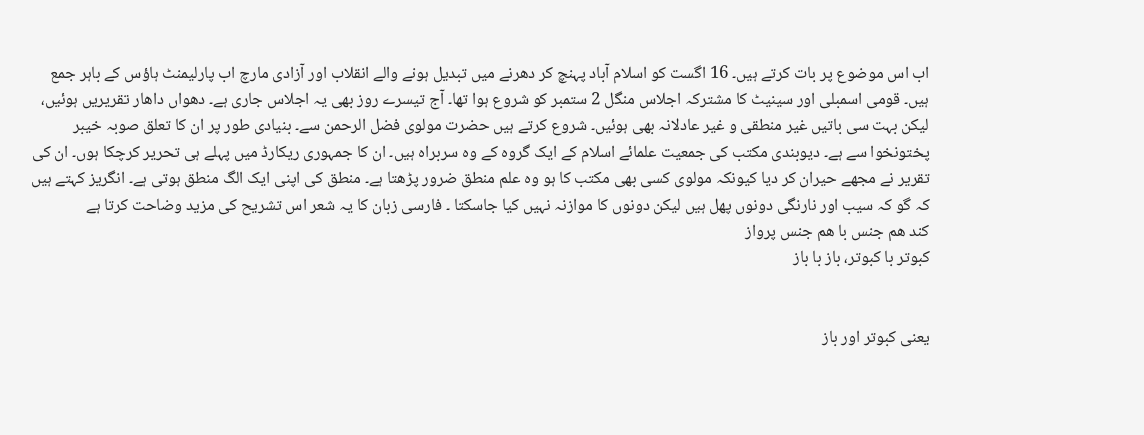اب اس موضوع پر بات کرتے ہیں۔ 16 اگست کو اسلام آباد پہنچ کر دھرنے میں تبدیل ہونے والے انقلاب اور آزادی مارچ اب پارلیمنٹ ہاؤس کے باہر جمع ہیں۔ قومی اسمبلی اور سینیٹ کا مشترکہ اجلاس منگل 2 ستمبر کو شروع ہوا تھا۔ آج تیسرے روز بھی یہ اجلاس جاری ہے۔ دھواں داھار تقریریں ہوئیں، لیکن بہت سی باتیں غیر منطقی و غیر عادلانہ بھی ہوئیں۔ شروع کرتے ہیں حضرت مولوی فضل الرحمن سے۔ بنیادی طور پر ان کا تعلق صوبہ خیبر پختونخوا سے ہے۔ دیوبندی مکتب کی جمعیت علمائے اسلام کے ایک گروہ کے وہ سربراہ ہیں۔ ان کا جمہوری ریکارڈ میں پہلے ہی تحریر کرچکا ہوں۔ ان کی تقریر نے مجھے حیران کر دیا کیونکہ مولوی کسی بھی مکتب کا ہو وہ علم منطق ضرور پڑھتا ہے۔ منطق کی اپنی ایک الگ منطق ہوتی ہے۔ انگریز کہتے ہیں کہ گو کہ سیب اور نارنگی دونوں پھل ہیں لیکن دونوں کا موازنہ نہیں کیا جاسکتا ۔ فارسی زبان کا یہ شعر اس تشریح کی مزید وضاحت کرتا ہے
کند ھم جنس با ھم جنس پرواز
کبوتر با کبوتر، باز با باز


یعنی کبوتر اور باز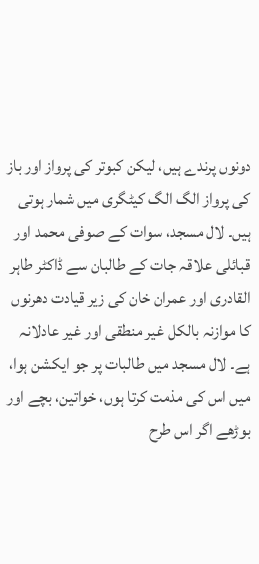دونوں پرندے ہیں، لیکن کبوتر کی پرواز اور باز کی پرواز الگ الگ کیٹگری میں شمار ہوتی ہیں۔ لال مسجد، سوات کے صوفی محمد اور قبائلی علاقہ جات کے طالبان سے ڈاکٹر طاہر القادری اور عمران خان کی زیر قیادت دھرنوں کا موازنہ بالکل غیر منطقی اور غیر عادلانہ ہے۔ لال مسجد میں طالبات پر جو ایکشن ہوا، میں اس کی مذمت کرتا ہوں، خواتین، بچے اور بوڑھے اگر اس طرح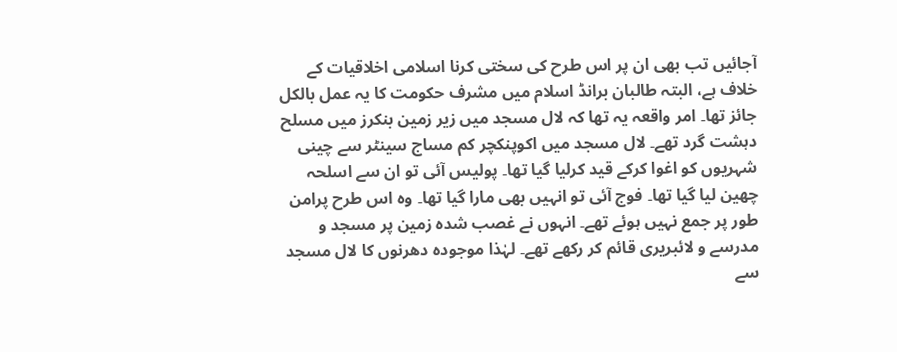آجائیں تب بھی ان پر اس طرح کی سختی کرنا اسلامی اخلاقیات کے خلاف ہے، البتہ طالبان برانڈ اسلام میں مشرف حکومت کا یہ عمل بالکل جائز تھا۔ امر واقعہ یہ تھا کہ لال مسجد میں زیر زمین بنکرز میں مسلح دہشت گرد تھے۔ لال مسجد میں اکوپنکچر کم مساج سینٹر سے چینی شہریوں کو اغوا کرکے قید کرلیا گیا تھا۔ پولیس آئی تو ان سے اسلحہ چھین لیا گیا تھا۔ فوج آئی تو انہیں بھی مارا گیا تھا۔ وہ اس طرح پرامن طور پر جمع نہیں ہوئے تھے۔ انہوں نے غصب شدہ زمین پر مسجد و مدرسے و لائبریری قائم کر رکھے تھے۔ لہٰذا موجودہ دھرنوں کا لال مسجد سے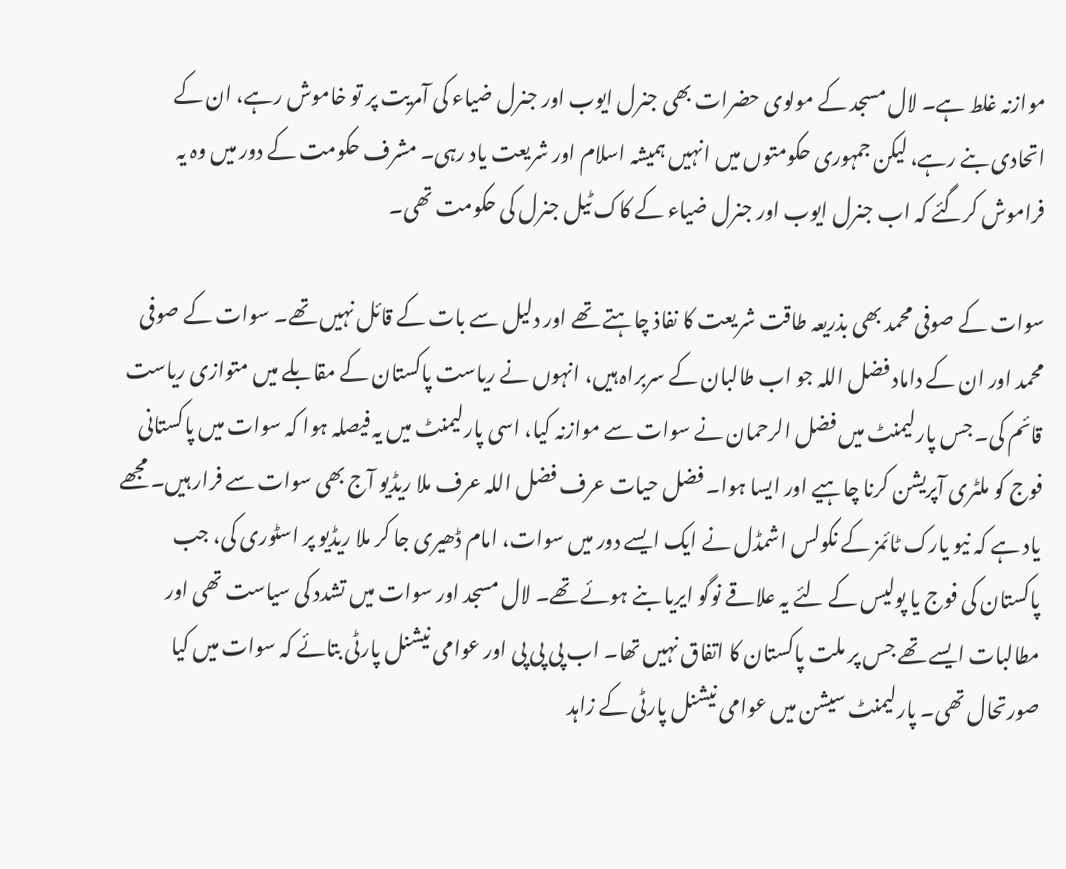موازنہ غلط ہے۔ لال مسجد کے مولوی حضرات بھی جنرل ایوب اور جنرل ضیاء کی آمریت پر تو خاموش رہے، ان کے اتحادی بنے رہے، لیکن جمہوری حکومتوں میں انہیں ہمیشہ اسلام اور شریعت یاد رہی۔ مشرف حکومت کے دور میں وہ یہ فراموش کرگئے کہ اب جنرل ایوب اور جنرل ضیاء کے کاک ٹیل جنرل کی حکومت تھی۔

سوات کے صوفی محمد بھی بذریعہ طاقت شریعت کا نفاذ چاہتے تھے اور دلیل سے بات کے قائل نہیں تھے۔ سوات کے صوفی محمد اور ان کے داماد فضل اللہ جو اب طالبان کے سربراہ ہیں، انہوں نے ریاست پاکستان کے مقابلے میں متوازی ریاست قائم کی۔ جس پارلیمنٹ میں فضل الرحمان نے سوات سے موازنہ کیا، اسی پارلیمنٹ میں یہ فیصلہ ہوا کہ سوات میں پاکستانی فوج کو ملٹری آپریشن کرنا چاہیے اور ایسا ہوا۔ فضل حیات عرف فضل اللہ عرف ملا ریڈیو آج بھی سوات سے فرار ہیں۔ مجھے یاد ہے کہ نیو یارک ٹائمز کے نکولس اشمڈل نے ایک ایسے دور میں سوات، امام ڈھیری جا کر ملا ریڈیو پر اسٹوری کی، جب پاکستان کی فوج یا پولیس کے لئے یہ علاقے نوگو ایریا بنے ہوئے تھے۔ لال مسجد اور سوات میں تشدد کی سیاست تھی اور مطالبات ایسے تھے جس پر ملت پاکستان کا اتفاق نہیں تھا۔ اب پی پی پی اور عوامی نیشنل پارٹی بتائے کہ سوات میں کیا صورتحال تھی۔ پارلیمنٹ سیشن میں عوامی نیشنل پارٹی کے زاہد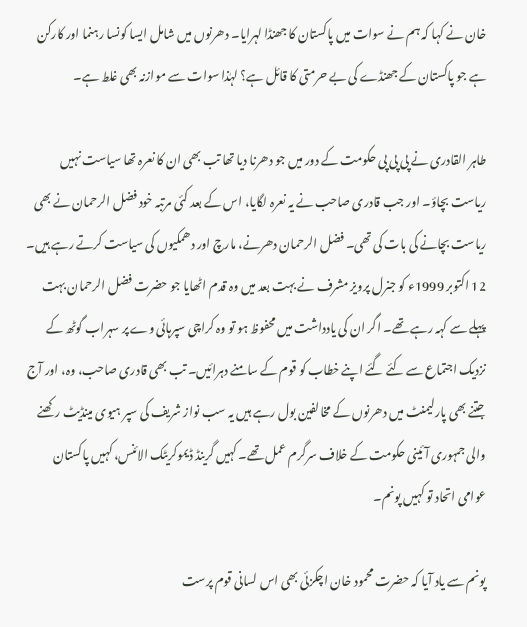خان نے کہا کہ ہم نے سوات میں پاکستان کا جھنڈا لہرایا۔ دھرنوں میں شامل ایسا کونسا رہنما اور کارکن ہے جو پاکستان کے جھنڈے کی بے حرمتی کا قائل ہے؟ لہٰذا سوات سے موازنہ بھی غلط ہے۔

طاہر القادری نے پی پی پی حکومت کے دور میں جو دھرنا دیا تھا تب بھی ان کا نعرہ تھا سیاست نہیں ریاست بچاؤ۔ اور جب قادری صاحب نے یہ نعرہ لگایا، اس کے بعد کئی مرتبہ خود فضل الرحمان نے بھی ریاست بچانے کی بات کی تھی۔ فضل الرحمان دھرنے، مارچ اور دھمکیوں کی سیاست کرتے رہے ہیں۔ 12 اکتوبر 1999ء کو جنرل پرویز مشرف نے بہت بعد میں وہ قدم اٹھایا جو حضرت فضل الرحمان بہت پہلے سے کہہ رہے تھے۔ اگر ان کی یادداشت میں محفوظ ہو تو وہ کراچی سپرہائی وے پر سہراب گوٹھ کے نزدیک اجتماع سے کئے گئے اپنے خطاب کو قوم کے سامنے دہرائیں۔ تب بھی قادری صاحب، وہ، اور آج جتنے بھی پارلیمنٹ میں دھرنوں کے مخالفین بول رہے ہیں یہ سب نواز شریف کی سپر ہیوی مینڈیٹ رکھنے والی جمہوری آئینی حکومت کے خلاف سرگرم عمل تھے۔ کہیں گرینڈ ڈیموکریٹک الائنس، کہیں پاکستان عوامی اتحاد تو کہیں پونم۔

پونم سے یاد آیا کہ حضرت محمود خان اچکزئی بھی اس لسانی قوم پرست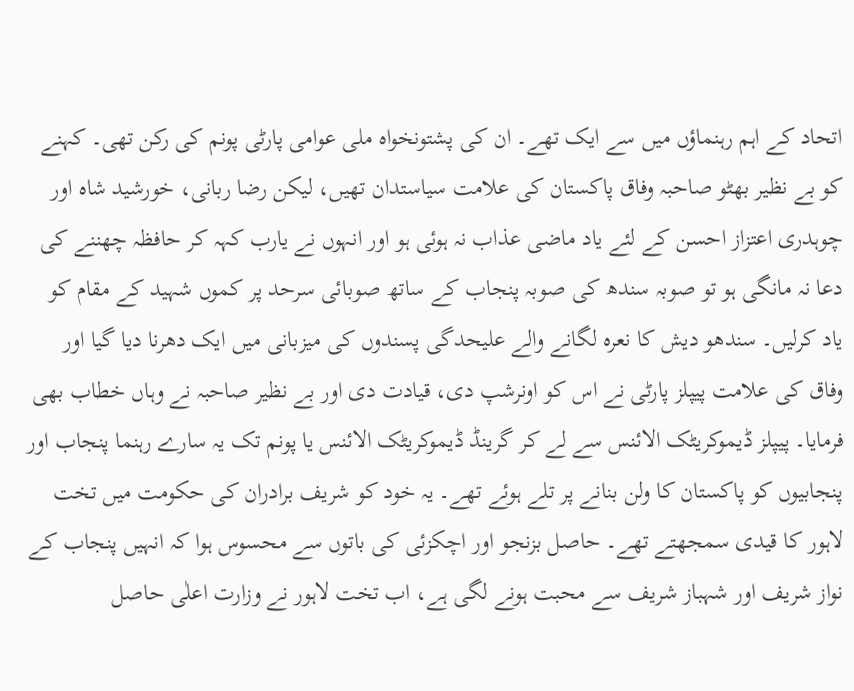اتحاد کے اہم رہنماؤں میں سے ایک تھے۔ ان کی پشتونخواہ ملی عوامی پارٹی پونم کی رکن تھی۔ کہنے کو بے نظیر بھٹو صاحبہ وفاق پاکستان کی علامت سیاستدان تھیں، لیکن رضا ربانی، خورشید شاہ اور چوہدری اعتزاز احسن کے لئے یاد ماضی عذاب نہ ہوئی ہو اور انہوں نے یارب کہہ کر حافظہ چھننے کی دعا نہ مانگی ہو تو صوبہ سندھ کی صوبہ پنجاب کے ساتھ صوبائی سرحد پر کموں شہید کے مقام کو یاد کرلیں۔ سندھو دیش کا نعرہ لگانے والے علیحدگی پسندوں کی میزبانی میں ایک دھرنا دیا گیا اور وفاق کی علامت پیپلز پارٹی نے اس کو اونرشپ دی، قیادت دی اور بے نظیر صاحبہ نے وہاں خطاب بھی فرمایا۔ پیپلز ڈیموکریٹک الائنس سے لے کر گرینڈ ڈیموکریٹک الائنس یا پونم تک یہ سارے رہنما پنجاب اور پنجابیوں کو پاکستان کا ولن بنانے پر تلے ہوئے تھے۔ یہ خود کو شریف برادران کی حکومت میں تخت لاہور کا قیدی سمجھتے تھے۔ حاصل بزنجو اور اچکزئی کی باتوں سے محسوس ہوا کہ انہیں پنجاب کے نواز شریف اور شہباز شریف سے محبت ہونے لگی ہے، اب تخت لاہور نے وزارت اعلٰی حاصل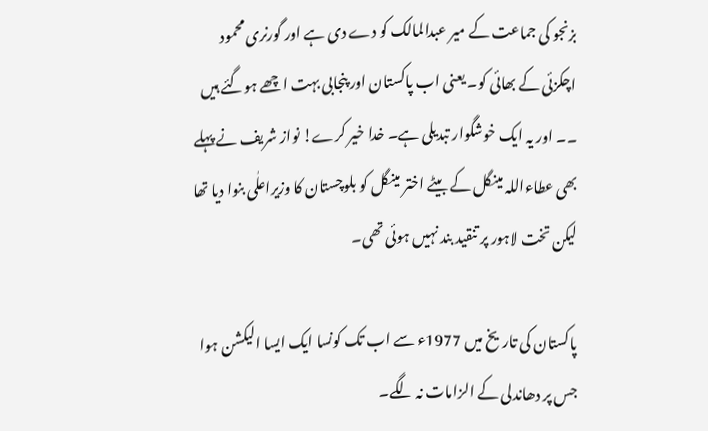بزنجو کی جماعت کے میر عبدالمالک کو دے دی ہے اور گورنری محمود اچکزئی کے بھائی کو۔ یعنی اب پاکستان اور پنجابی بہت اچھے ہوگئے ہیں ۔۔ اور یہ ایک خوشگوار تبدیلی ہے۔ خدا خیر کرے! نواز شریف نے پہلے بھی عطاءاللہ مینگل کے بیٹے اختر مینگل کو بلوچستان کا وزیراعلٰی بنوا دیا تھا لیکن تخت لاہور پر تنقید بند نہیں ہوئی تھی۔

پاکستان کی تاریخ میں 1977ء سے اب تک کونسا ایک ایسا الیکشن ہوا جس پر دھاندلی کے الزامات نہ لگے۔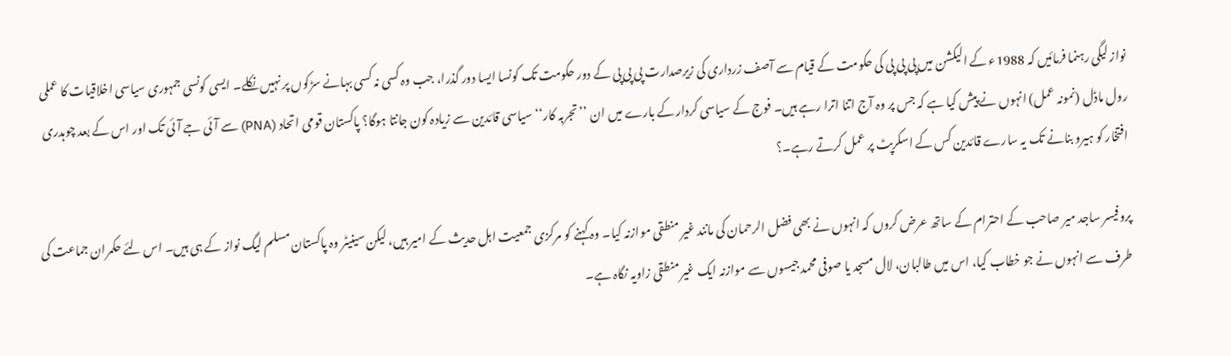نواز لیگی رہنما فرمائیں کہ 1988ء کے الیکشن میں پی پی پی کی حکومت کے قیام سے آصف زرداری کی زیرصدارت پی پی پی کے دور حکومت تک کونسا ایسا دور گذرا، جب وہ کسی نہ کسی بہانے سڑکوں پر نہیں نکلے۔ ایسی کونسی جمہوری سیاسی اخلاقیات کا عملی رول ماڈل (نمونہ عمل) انہوں نے پیش کیا ہے کہ جس پر وہ آج اتنا اترا رہے ہیں۔ فوج کے سیاسی کردار کے بارے میں ان ’’تجربہ کار‘‘سیاسی قائدین سے زیادہ کون جانتا ہوگا؟ پاکستان قومی اتحاد (PNA) سے آئی جے آئی تک اور اس کے بعد چوہدری افتخار کو ہیرو بنانے تک یہ سارے قائدین کس کے اسکرپٹ پر عمل کرتے رہے۔؟

پروفیسر ساجد میر صاحب کے احترام کے ساتھ عرض کروں کہ انہوں نے بھی فضل الرحمان کی مانند غیر منطقی موازنہ کیا۔ وہ کہنے کو مرکزی جمعیت اہل حدیث کے امیر ہیں، لیکن سینیٹر وہ پاکستان مسلم لیگ نواز کے ہی ہیں۔ اس لئے حکمران جماعت کی طرف سے انہوں نے جو خطاب کیا، اس میں طالبان، لال مسجد یا صوفی محمد جیسوں سے موازنہ ایک غیر منطقی زاویہ نگاہ ہے۔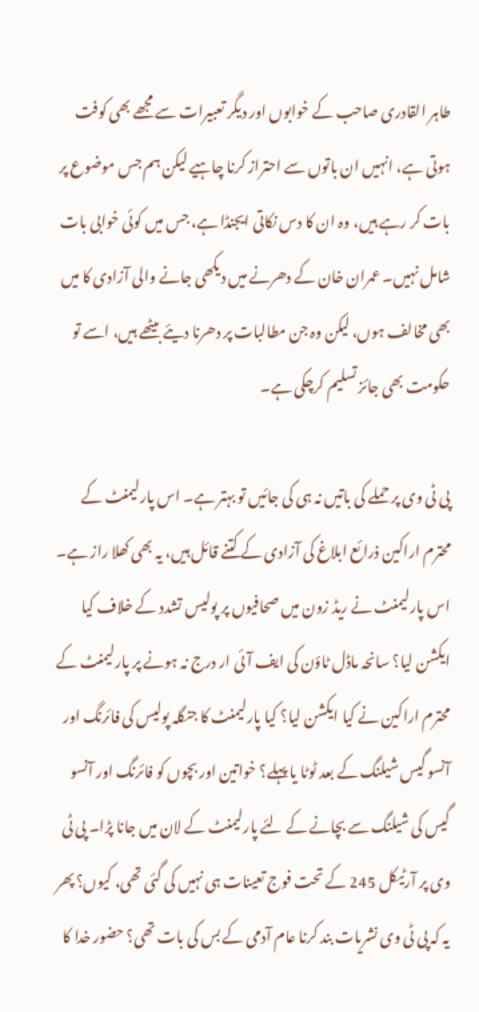طاہر القادری صاحب کے خوابوں اور دیگر تعبیرات سے مجھے بھی کوفت ہوتی ہے، انہیں ان باتوں سے احتراز کرنا چاہیے لیکن ہم جس موضوع پر بات کر رہے ہیں، وہ ان کا دس نکاتی ایجنڈا ہے، جس میں کوئی خوابی بات شامل نہیں۔ عمران خان کے دھرنے میں دیکھی جانے والی آزادی کا میں بھی مخالف ہوں، لیکن وہ جن مطالبات پر دھرنا دیئے بیٹھے ہیں، اسے تو حکومت بھی جائز تسلیم کرچکی ہے۔

پی ٹی وی پر حملے کی باتیں نہ ہی کی جائیں تو بہتر ہے۔ اس پارلیمنٹ کے محترم اراکین ذرائع ابلاغ کی آزادی کے کتنے قائل ہیں، یہ بھی کھلا راز ہے۔ اس پارلیمنٹ نے ریڈ زون میں صحافیوں پر پولیس تشدد کے خلاف کیا ایکشن لیا؟ سانحہ ماڈل ٹاؤن کی ایف آئی ار درج نہ ہونے پر پارلیمنٹ کے محترم اراکین نے کیا ایکشن لیا؟ کیا پارلیمنٹ کا جنگلہ پولیس کی فائرنگ اور آنسو گیس شیلنگ کے بعد ٹوٹا یا پہلے؟ خواتین اور بچوں کو فائرنگ اور آنسو گیس کی شیلنگ سے بچانے کے لئے پارلیمنٹ کے لان میں جانا پڑا۔ پی ٹی وی پر آرٹیکل 245 کے تحت فوج تعینات ہی نہیں کی گئی تھی، کیوں؟ پھر یہ کہ پی ٹی وی نشریات بند کرنا عام آدمی کے بس کی بات تھی؟ حضور خدا کا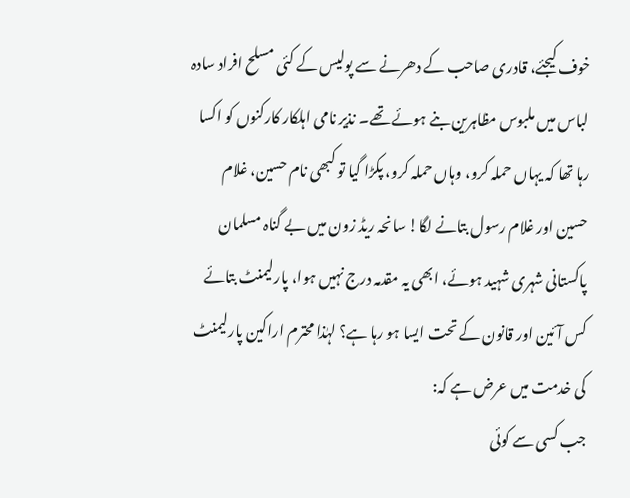خوف کیجئے، قادری صاحب کے دھرنے سے پولیس کے کئی مسلح افراد سادہ لباس میں ملبوس مظاہرین بنے ہوئے تھے۔ نذیر نامی اہلکار کارکنوں کو اکسا رہا تھا کہ یہاں حملہ کرو، وہاں حملہ کرو، پکڑا گیا تو کبھی نام حسین، غلام حسین اور غلام رسول بتانے لگا! سانحہ ریڈ زون میں بے گناہ مسلمان پاکستانی شہری شہید ہوئے، ابھی یہ مقدمہ درج نہیں ہوا، پارلیمنٹ بتائے کس آئین اور قانون کے تحت ایسا ہو رہا ہے؟ لہٰذا محترم اراکین پارلیمنٹ کی خدمت میں عرض ہے کہ:
جب کسی سے کوئی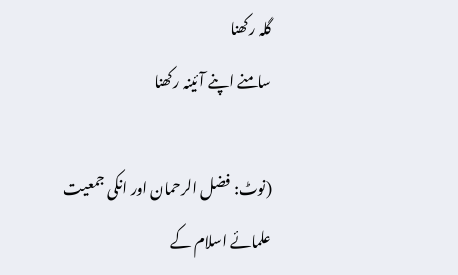گلہ رکھنا
سامنے اپنے آئینہ رکھنا

(نوٹ: فضل الرحمان اور انکی جمعیت علمائے اسلام کے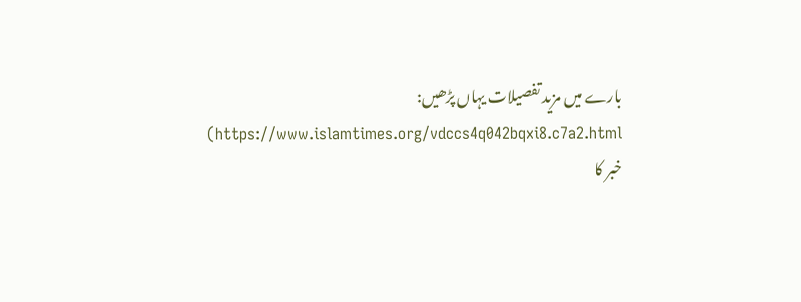بارے میں مزید تفصیلات یہاں پڑھیں: https://www.islamtimes.org/vdccs4q042bqxi8.c7a2.html)
خبر کا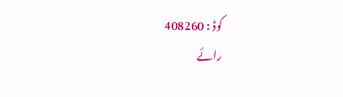کوڈ : 408260
رائے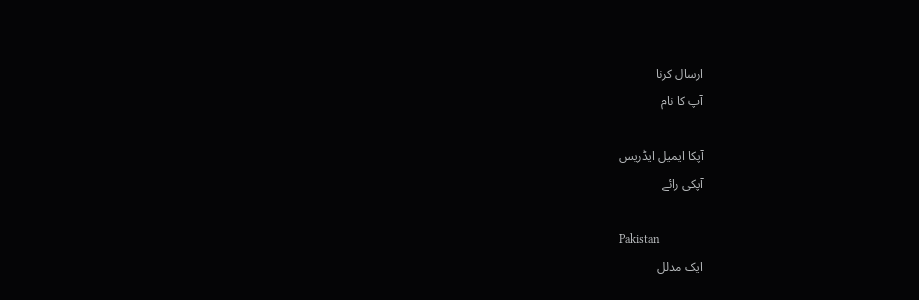ارسال کرنا
آپ کا نام

آپکا ایمیل ایڈریس
آپکی رائے

Pakistan
ایک مدلل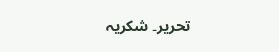تحریر۔ شکریہ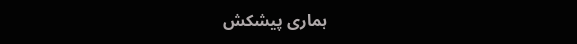ہماری پیشکش